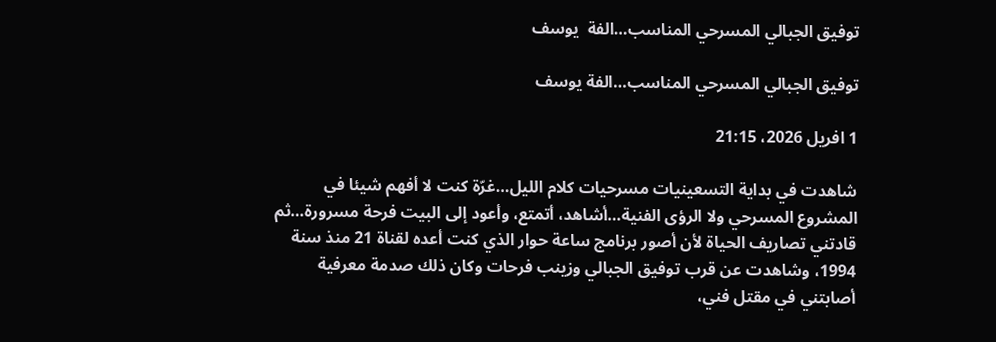توفيق الجبالي المسرحي المناسب…الفة  يوسف

توفيق الجبالي المسرحي المناسب…الفة يوسف

1 افريل 2026، 21:15

شاهدت في بداية التسعينيات مسرحيات كلام الليل…غرّة كنت لا أفهم شيئا في المشروع المسرحي ولا الرؤى الفنية…أشاهد، أتمتع، وأعود إلى البيت فرحة مسرورة…ثم قادتني تصاريف الحياة لأن أصور برنامج ساعة حوار الذي كنت أعده لقناة 21 منذ سنة 1994، وشاهدت عن قرب توفيق الجبالي وزينب فرحات وكان ذلك صدمة معرفية أصابتني في مقتل فني،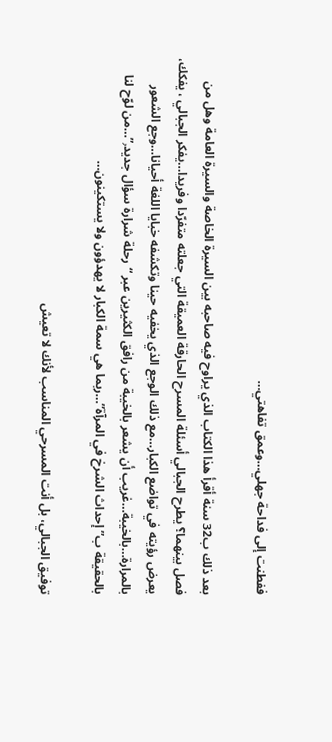ففطنت إلى فداحة جهلي…وعمق تفاهتي…

بعد ذلك ب32 سنة أقرأ هذا الكتاب الذي يراوح فيه صاحبه بين السيرة الخاصة والسيرة العامة وهل من فصل بينهما؟ يطرح الجبالي أسئلة المسرح الحارقة العميقة التي جعلته متفرّدا وفريدا…يفكر الجبالي ، يفكك، يعرض رؤيته في تواضع الكبار…مع ذلك الوجع الذي يخفيه حينا وتكشفه خبايا اللغة أحيانا…وجع الشعور بالمرارة…بالخيبة…غريب أن يشعر بالخيبة من رافق الكثيرين عبر “رحلة شرارة سؤال جديد٫”…من لوّح لنا بالحقيقة ب”إحداث الشرخ في المرآة”…ربما هي سمة الكبار لا يهدؤون ولا يستكينون…

توفيق الجبالي، بل أنت المسرحي المناسب لأنك لا تعيش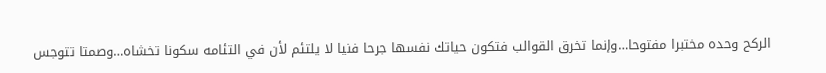الركح وحده مختبرا مفتوحا…وإنما تخرق القوالب فتكون حياتك نفسها جرحا فنيا لا يلتئم لأن في التئامه سكونا تخشاه…وصمتا تتوجس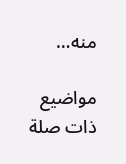منه…

مواضيع ذات صلة